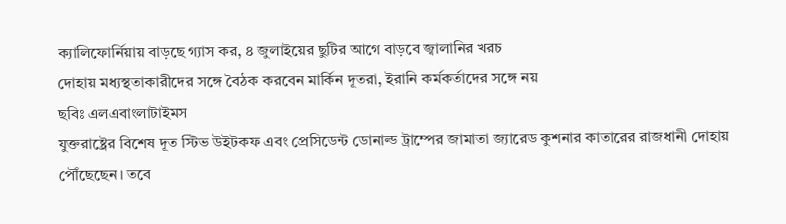ক্যালিফোর্নিয়ায় বাড়ছে গ্যাস কর, ৪ জুলাইয়ের ছুটির আগে বাড়বে জ্বালানির খরচ
দোহায় মধ্যস্থতাকারীদের সঙ্গে বৈঠক করবেন মার্কিন দূতরা, ইরানি কর্মকর্তাদের সঙ্গে নয়
ছবিঃ এলএবাংলাটাইমস
যুক্তরাষ্ট্রের বিশেষ দূত স্টিভ উইটকফ এবং প্রেসিডেন্ট ডোনাল্ড ট্রাম্পের জামাতা জ্যারেড কুশনার কাতারের রাজধানী দোহায় পৌঁছেছেন। তবে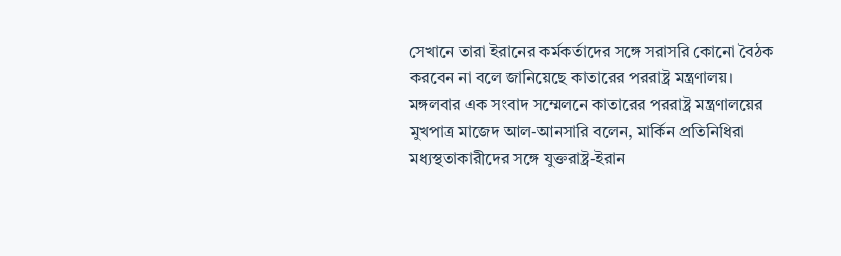সেখানে তারা ইরানের কর্মকর্তাদের সঙ্গে সরাসরি কোনো বৈঠক করবেন না বলে জানিয়েছে কাতারের পররাষ্ট্র মন্ত্রণালয়।
মঙ্গলবার এক সংবাদ সম্মেলনে কাতারের পররাষ্ট্র মন্ত্রণালয়ের মুখপাত্র মাজেদ আল-আনসারি বলেন, মার্কিন প্রতিনিধিরা মধ্যস্থতাকারীদের সঙ্গে যুক্তরাষ্ট্র-ইরান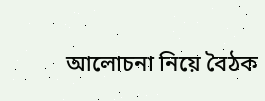আলোচনা নিয়ে বৈঠক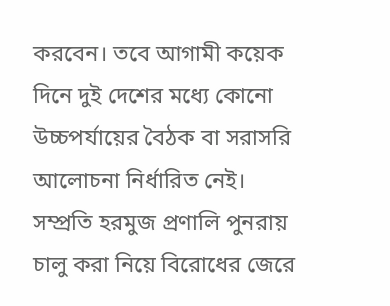করবেন। তবে আগামী কয়েক দিনে দুই দেশের মধ্যে কোনো উচ্চপর্যায়ের বৈঠক বা সরাসরি আলোচনা নির্ধারিত নেই।
সম্প্রতি হরমুজ প্রণালি পুনরায় চালু করা নিয়ে বিরোধের জেরে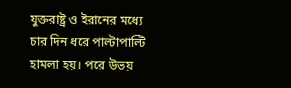যুক্তরাষ্ট্র ও ইরানের মধ্যে চার দিন ধরে পাল্টাপাল্টি হামলা হয়। পরে উভয়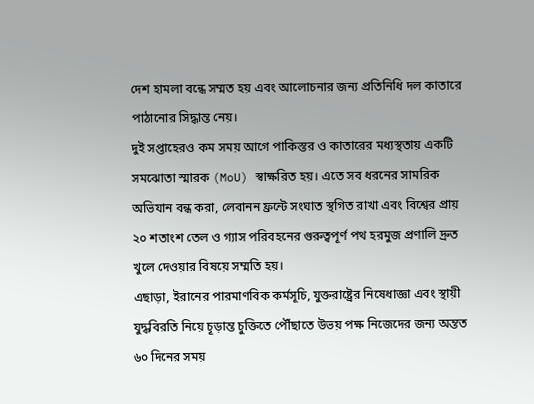দেশ হামলা বন্ধে সম্মত হয় এবং আলোচনার জন্য প্রতিনিধি দল কাতারে পাঠানোর সিদ্ধান্ত নেয়।
দুই সপ্তাহেরও কম সময় আগে পাকিস্তর ও কাতারের মধ্যস্থতায় একটি সমঝোতা স্মারক (MoU) স্বাক্ষরিত হয়। এতে সব ধরনের সামরিক অভিযান বন্ধ করা, লেবানন ফ্রন্টে সংঘাত স্থগিত রাখা এবং বিশ্বের প্রায় ২০ শতাংশ তেল ও গ্যাস পরিবহনের গুরুত্বপূর্ণ পথ হরমুজ প্রণালি দ্রুত খুলে দেওয়ার বিষয়ে সম্মতি হয়।
এছাড়া, ইরানের পারমাণবিক কর্মসূচি, যুক্তরাষ্ট্রের নিষেধাজ্ঞা এবং স্থায়ী যুদ্ধবিরতি নিয়ে চূড়ান্ত চুক্তিতে পৌঁছাতে উভয় পক্ষ নিজেদের জন্য অন্তত ৬০ দিনের সময়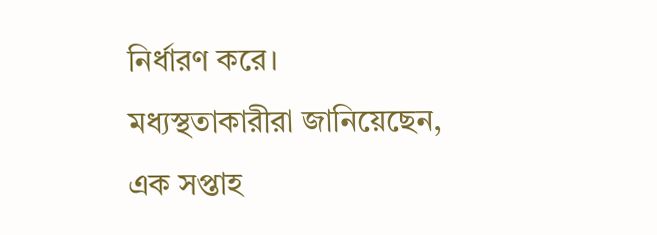নির্ধারণ করে।
মধ্যস্থতাকারীরা জানিয়েছেন, এক সপ্তাহ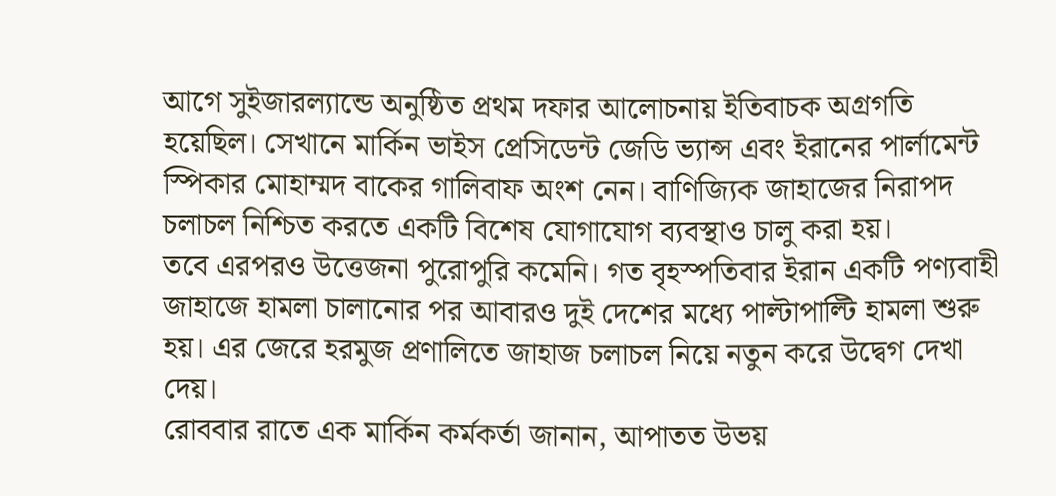আগে সুইজারল্যান্ডে অনুষ্ঠিত প্রথম দফার আলোচনায় ইতিবাচক অগ্রগতি হয়েছিল। সেখানে মার্কিন ভাইস প্রেসিডেন্ট জেডি ভ্যান্স এবং ইরানের পার্লামেন্ট স্পিকার মোহাম্মদ বাকের গালিবাফ অংশ নেন। বাণিজ্যিক জাহাজের নিরাপদ চলাচল নিশ্চিত করতে একটি বিশেষ যোগাযোগ ব্যবস্থাও চালু করা হয়।
তবে এরপরও উত্তেজনা পুরোপুরি কমেনি। গত বৃহস্পতিবার ইরান একটি পণ্যবাহী জাহাজে হামলা চালানোর পর আবারও দুই দেশের মধ্যে পাল্টাপাল্টি হামলা শুরু হয়। এর জেরে হরমুজ প্রণালিতে জাহাজ চলাচল নিয়ে নতুন করে উদ্বেগ দেখা দেয়।
রোববার রাতে এক মার্কিন কর্মকর্তা জানান, আপাতত উভয়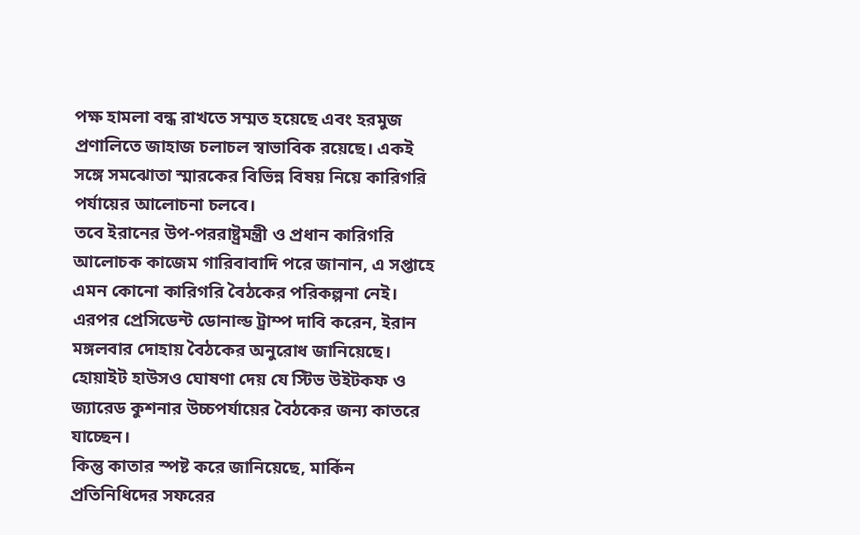পক্ষ হামলা বন্ধ রাখতে সম্মত হয়েছে এবং হরমুজ প্রণালিতে জাহাজ চলাচল স্বাভাবিক রয়েছে। একই সঙ্গে সমঝোতা স্মারকের বিভিন্ন বিষয় নিয়ে কারিগরি পর্যায়ের আলোচনা চলবে।
তবে ইরানের উপ-পররাষ্ট্রমন্ত্রী ও প্রধান কারিগরি আলোচক কাজেম গারিবাবাদি পরে জানান, এ সপ্তাহে এমন কোনো কারিগরি বৈঠকের পরিকল্পনা নেই।
এরপর প্রেসিডেন্ট ডোনাল্ড ট্রাম্প দাবি করেন, ইরান মঙ্গলবার দোহায় বৈঠকের অনুরোধ জানিয়েছে। হোয়াইট হাউসও ঘোষণা দেয় যে স্টিভ উইটকফ ও জ্যারেড কুশনার উচ্চপর্যায়ের বৈঠকের জন্য কাতরে যাচ্ছেন।
কিন্তু কাতার স্পষ্ট করে জানিয়েছে, মার্কিন প্রতিনিধিদের সফরের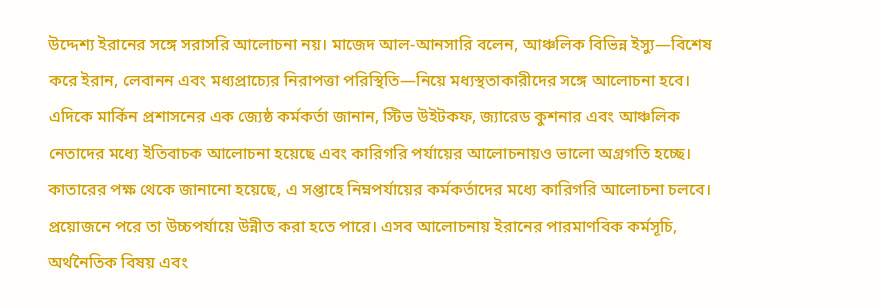উদ্দেশ্য ইরানের সঙ্গে সরাসরি আলোচনা নয়। মাজেদ আল-আনসারি বলেন, আঞ্চলিক বিভিন্ন ইস্যু—বিশেষ করে ইরান, লেবানন এবং মধ্যপ্রাচ্যের নিরাপত্তা পরিস্থিতি—নিয়ে মধ্যস্থতাকারীদের সঙ্গে আলোচনা হবে।
এদিকে মার্কিন প্রশাসনের এক জ্যেষ্ঠ কর্মকর্তা জানান, স্টিভ উইটকফ, জ্যারেড কুশনার এবং আঞ্চলিক নেতাদের মধ্যে ইতিবাচক আলোচনা হয়েছে এবং কারিগরি পর্যায়ের আলোচনায়ও ভালো অগ্রগতি হচ্ছে।
কাতারের পক্ষ থেকে জানানো হয়েছে, এ সপ্তাহে নিম্নপর্যায়ের কর্মকর্তাদের মধ্যে কারিগরি আলোচনা চলবে। প্রয়োজনে পরে তা উচ্চপর্যায়ে উন্নীত করা হতে পারে। এসব আলোচনায় ইরানের পারমাণবিক কর্মসূচি, অর্থনৈতিক বিষয় এবং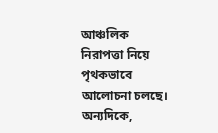আঞ্চলিক নিরাপত্তা নিয়ে পৃথকভাবে আলোচনা চলছে।
অন্যদিকে,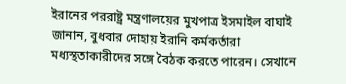ইরানের পররাষ্ট্র মন্ত্রণালয়ের মুখপাত্র ইসমাইল বাঘাই জানান, বুধবার দোহায় ইরানি কর্মকর্তারা মধ্যস্থতাকারীদের সঙ্গে বৈঠক করতে পারেন। সেখানে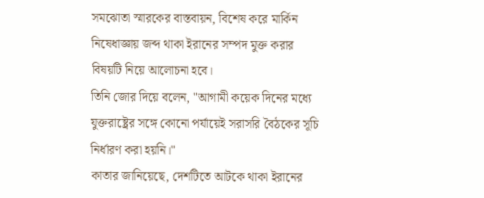সমঝোতা স্মারকের বাস্তবায়ন, বিশেষ করে মার্কিন নিষেধাজ্ঞায় জব্দ থাকা ইরানের সম্পদ মুক্ত করার বিষয়টি নিয়ে আলোচনা হবে।
তিনি জোর দিয়ে বলেন, "আগামী কয়েক দিনের মধ্যে যুক্তরাষ্ট্রের সঙ্গে কোনো পর্যায়েই সরাসরি বৈঠকের সূচি নির্ধারণ করা হয়নি।"
কাতার জানিয়েছে, দেশটিতে আটকে থাকা ইরানের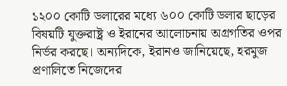১২০০ কোটি ডলারের মধ্যে ৬০০ কোটি ডলার ছাড়ের বিষয়টি যুক্তরাষ্ট্র ও ইরানের আলোচনায় অগ্রগতির ওপর নির্ভর করছে। অন্যদিকে, ইরানও জানিয়েছে, হরমুজ প্রণালিতে নিজেদের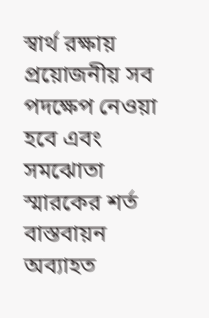স্বার্থ রক্ষায় প্রয়োজনীয় সব পদক্ষেপ নেওয়া হবে এবং সমঝোতা স্মারকের শর্ত বাস্তবায়ন অব্যাহত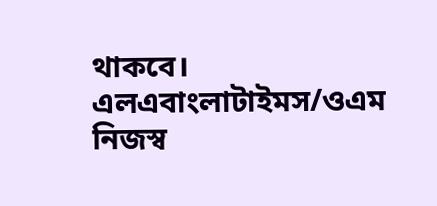থাকবে।
এলএবাংলাটাইমস/ওএম
নিজস্ব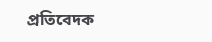প্রতিবেদক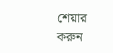শেয়ার করুন